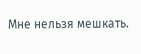Мне нельзя мешкать.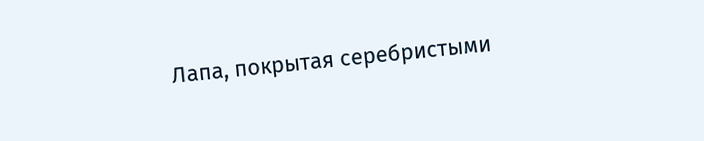Лапа, покрытая серебристыми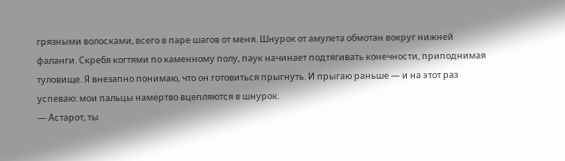грязными волосками, всего в паре шагов от меня. Шнурок от амулета обмотан вокруг нижней фаланги. Скребя когтями по каменному полу, паук начинает подтягивать конечности, приподнимая туловище. Я внезапно понимаю, что он готовиться прыгнуть. И прыгаю раньше — и на этот раз успеваю: мои пальцы намертво вцепляются в шнурок.
— Астарот, ты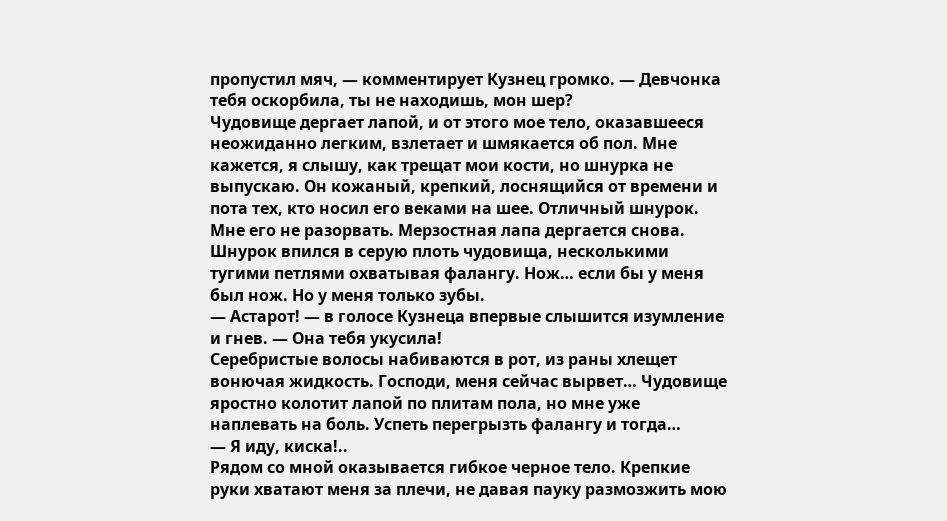пропустил мяч, — комментирует Кузнец громко. — Девчонка тебя оскорбила, ты не находишь, мон шер?
Чудовище дергает лапой, и от этого мое тело, оказавшееся неожиданно легким, взлетает и шмякается об пол. Мне кажется, я слышу, как трещат мои кости, но шнурка не выпускаю. Он кожаный, крепкий, лоснящийся от времени и пота тех, кто носил его веками на шее. Отличный шнурок. Мне его не разорвать. Мерзостная лапа дергается снова. Шнурок впился в серую плоть чудовища, несколькими тугими петлями охватывая фалангу. Нож… если бы у меня был нож. Но у меня только зубы.
— Астарот! — в голосе Кузнеца впервые слышится изумление и гнев. — Она тебя укусила!
Серебристые волосы набиваются в рот, из раны хлещет вонючая жидкость. Господи, меня сейчас вырвет… Чудовище яростно колотит лапой по плитам пола, но мне уже наплевать на боль. Успеть перегрызть фалангу и тогда…
— Я иду, киска!..
Рядом со мной оказывается гибкое черное тело. Крепкие руки хватают меня за плечи, не давая пауку размозжить мою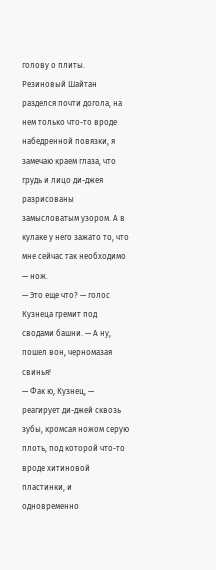голову о плиты. Резиновый Шайтан разделся почти догола, на нем только что-то вроде набедренной повязки, я замечаю краем глаза, что грудь и лицо ди-джея разрисованы замысловатым узором. А в кулаке у него зажато то, что мне сейчас так необходимо — нож.
— Это еще что? — голос Кузнеца гремит под сводами башни. — А ну, пошел вон, черномазая свинья!
— Фак ю, Кузнец, — реагирует ди-джей сквозь зубы, кромсая ножом серую плоть, под которой что-то вроде хитиновой пластинки, и одновременно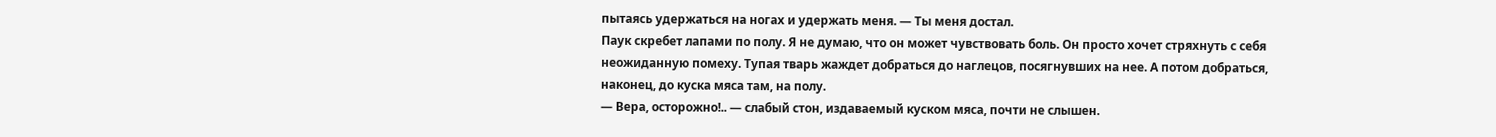пытаясь удержаться на ногах и удержать меня. — Ты меня достал.
Паук скребет лапами по полу. Я не думаю, что он может чувствовать боль. Он просто хочет стряхнуть с себя неожиданную помеху. Тупая тварь жаждет добраться до наглецов, посягнувших на нее. А потом добраться, наконец, до куска мяса там, на полу.
— Вера, осторожно!.. — слабый стон, издаваемый куском мяса, почти не слышен.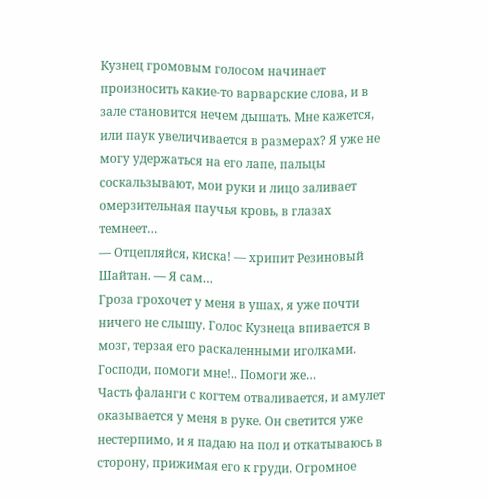Кузнец громовым голосом начинает произносить какие-то варварские слова, и в зале становится нечем дышать. Мне кажется, или паук увеличивается в размерах? Я уже не могу удержаться на его лапе, пальцы соскальзывают, мои руки и лицо заливает омерзительная паучья кровь, в глазах темнеет…
— Отцепляйся, киска! — хрипит Резиновый Шайтан. — Я сам…
Гроза грохочет у меня в ушах, я уже почти ничего не слышу. Голос Кузнеца впивается в мозг, терзая его раскаленными иголками. Господи, помоги мне!.. Помоги же…
Часть фаланги с когтем отваливается, и амулет оказывается у меня в руке. Он светится уже нестерпимо, и я падаю на пол и откатываюсь в сторону, прижимая его к груди. Огромное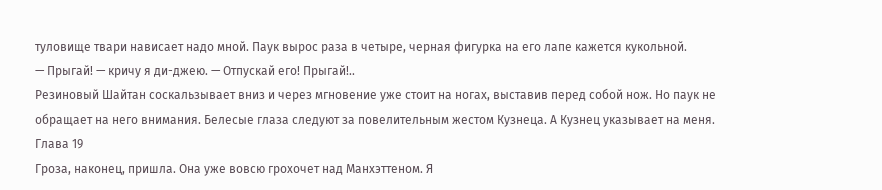туловище твари нависает надо мной. Паук вырос раза в четыре, черная фигурка на его лапе кажется кукольной.
— Прыгай! — кричу я ди-джею. — Отпускай его! Прыгай!..
Резиновый Шайтан соскальзывает вниз и через мгновение уже стоит на ногах, выставив перед собой нож. Но паук не обращает на него внимания. Белесые глаза следуют за повелительным жестом Кузнеца. А Кузнец указывает на меня.
Глава 19
Гроза, наконец, пришла. Она уже вовсю грохочет над Манхэттеном. Я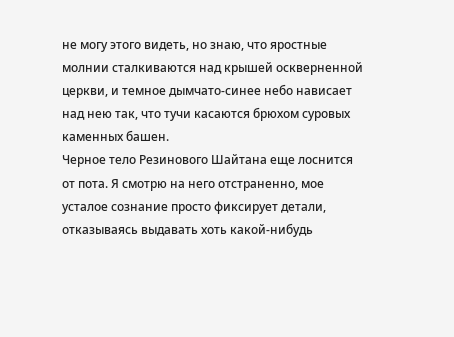не могу этого видеть, но знаю, что яростные молнии сталкиваются над крышей оскверненной церкви, и темное дымчато-синее небо нависает над нею так, что тучи касаются брюхом суровых каменных башен.
Черное тело Резинового Шайтана еще лоснится от пота. Я смотрю на него отстраненно, мое усталое сознание просто фиксирует детали, отказываясь выдавать хоть какой-нибудь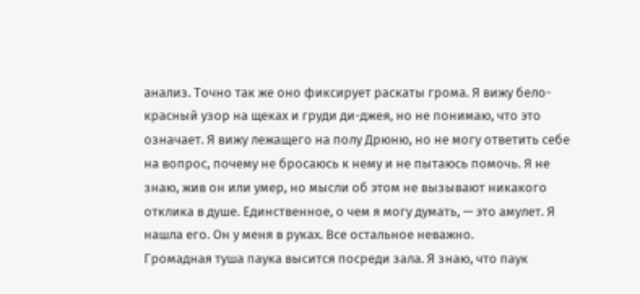анализ. Точно так же оно фиксирует раскаты грома. Я вижу бело-красный узор на щеках и груди ди-джея, но не понимаю, что это означает. Я вижу лежащего на полу Дрюню, но не могу ответить себе на вопрос, почему не бросаюсь к нему и не пытаюсь помочь. Я не знаю, жив он или умер, но мысли об этом не вызывают никакого отклика в душе. Единственное, о чем я могу думать, — это амулет. Я нашла его. Он у меня в руках. Все остальное неважно.
Громадная туша паука высится посреди зала. Я знаю, что паук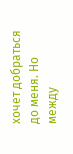хочет добраться до меня. Но между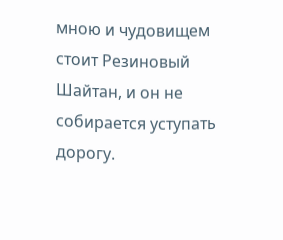мною и чудовищем стоит Резиновый Шайтан, и он не собирается уступать дорогу.